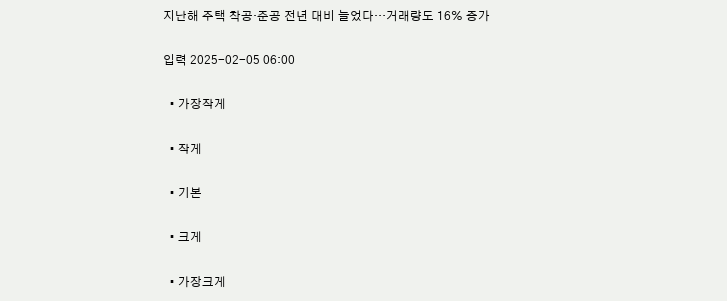지난해 주택 착공·준공 전년 대비 늘었다…거래량도 16% 증가

입력 2025-02-05 06:00

  • 가장작게

  • 작게

  • 기본

  • 크게

  • 가장크게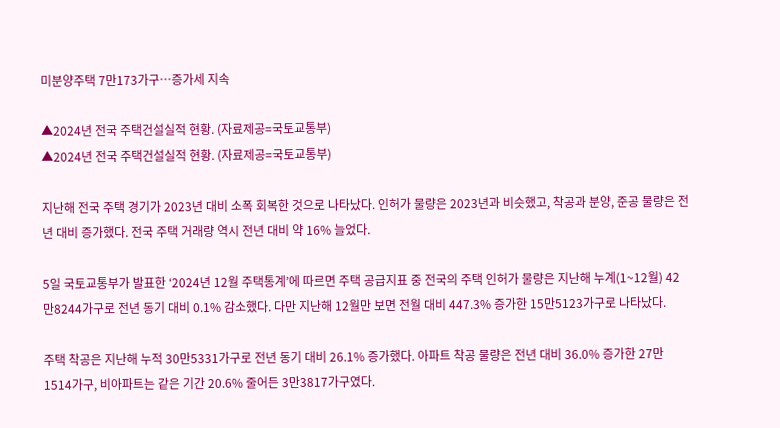미분양주택 7만173가구…증가세 지속

▲2024년 전국 주택건설실적 현황. (자료제공=국토교통부)
▲2024년 전국 주택건설실적 현황. (자료제공=국토교통부)

지난해 전국 주택 경기가 2023년 대비 소폭 회복한 것으로 나타났다. 인허가 물량은 2023년과 비슷했고, 착공과 분양, 준공 물량은 전년 대비 증가했다. 전국 주택 거래량 역시 전년 대비 약 16% 늘었다.

5일 국토교통부가 발표한 ‘2024년 12월 주택통계’에 따르면 주택 공급지표 중 전국의 주택 인허가 물량은 지난해 누계(1~12월) 42만8244가구로 전년 동기 대비 0.1% 감소했다. 다만 지난해 12월만 보면 전월 대비 447.3% 증가한 15만5123가구로 나타났다.

주택 착공은 지난해 누적 30만5331가구로 전년 동기 대비 26.1% 증가했다. 아파트 착공 물량은 전년 대비 36.0% 증가한 27만1514가구, 비아파트는 같은 기간 20.6% 줄어든 3만3817가구였다.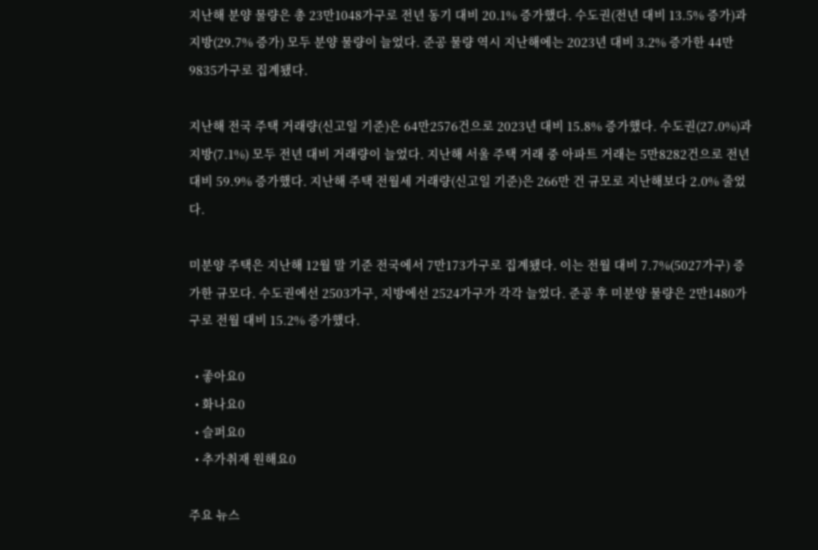지난해 분양 물량은 총 23만1048가구로 전년 동기 대비 20.1% 증가했다. 수도권(전년 대비 13.5% 증가)과 지방(29.7% 증가) 모두 분양 물량이 늘었다. 준공 물량 역시 지난해에는 2023년 대비 3.2% 증가한 44만9835가구로 집계됐다.

지난해 전국 주택 거래량(신고일 기준)은 64만2576건으로 2023년 대비 15.8% 증가했다. 수도권(27.0%)과 지방(7.1%) 모두 전년 대비 거래량이 늘었다. 지난해 서울 주택 거래 중 아파트 거래는 5만8282건으로 전년 대비 59.9% 증가했다. 지난해 주택 전월세 거래량(신고일 기준)은 266만 건 규모로 지난해보다 2.0% 줄었다.

미분양 주택은 지난해 12월 말 기준 전국에서 7만173가구로 집계됐다. 이는 전월 대비 7.7%(5027가구) 증가한 규모다. 수도권에선 2503가구, 지방에선 2524가구가 각각 늘었다. 준공 후 미분양 물량은 2만1480가구로 전월 대비 15.2% 증가했다.

  • 좋아요0
  • 화나요0
  • 슬퍼요0
  • 추가취재 원해요0

주요 뉴스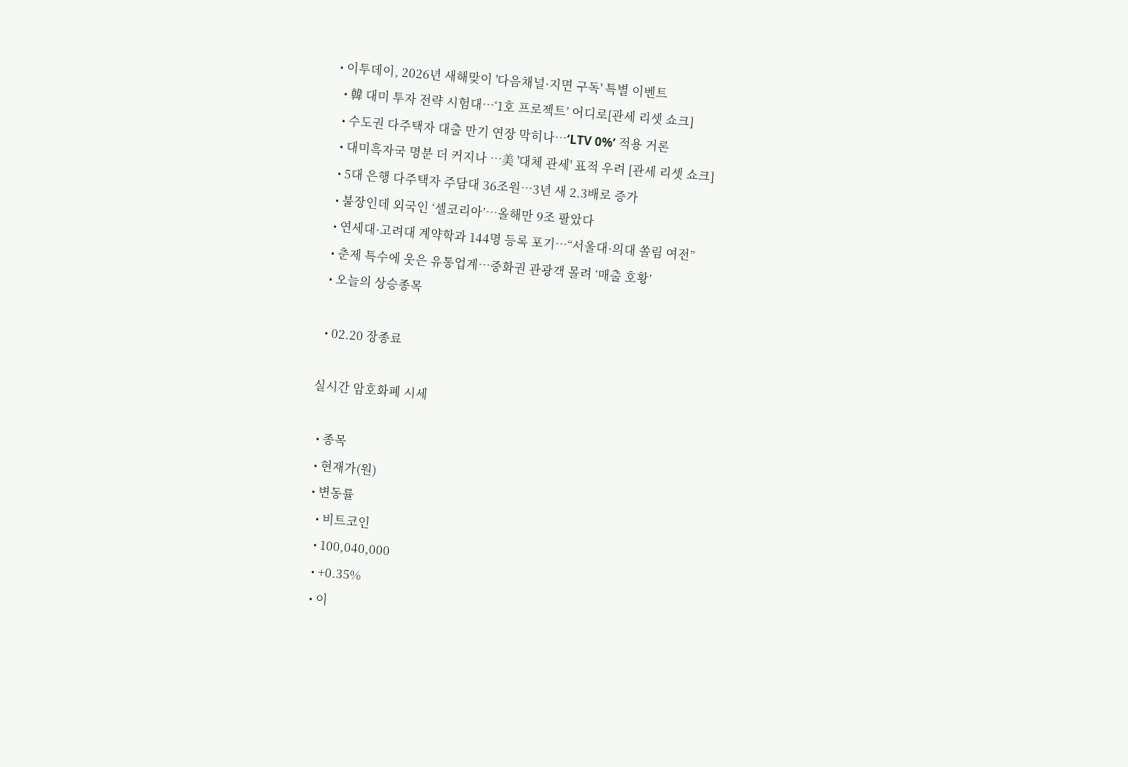• 이투데이, 2026년 새해맞이 '다음채널·지면 구독' 특별 이벤트
  • 韓 대미 투자 전략 시험대…‘1호 프로젝트’ 어디로[관세 리셋 쇼크]
  • 수도권 다주택자 대출 만기 연장 막히나⋯‘LTV 0%’ 적용 거론
  • 대미흑자국 명분 더 커지나 …美 '대체 관세' 표적 우려 [관세 리셋 쇼크]
  • 5대 은행 다주택자 주담대 36조원⋯3년 새 2.3배로 증가
  • 불장인데 외국인 ‘셀코리아’…올해만 9조 팔았다
  • 연세대·고려대 계약학과 144명 등록 포기…“서울대·의대 쏠림 여전”
  • 춘제 특수에 웃은 유통업계…중화권 관광객 몰려 ‘매출 호황’
  • 오늘의 상승종목

  • 02.20 장종료

실시간 암호화폐 시세

  • 종목
  • 현재가(원)
  • 변동률
    • 비트코인
    • 100,040,000
    • +0.35%
    • 이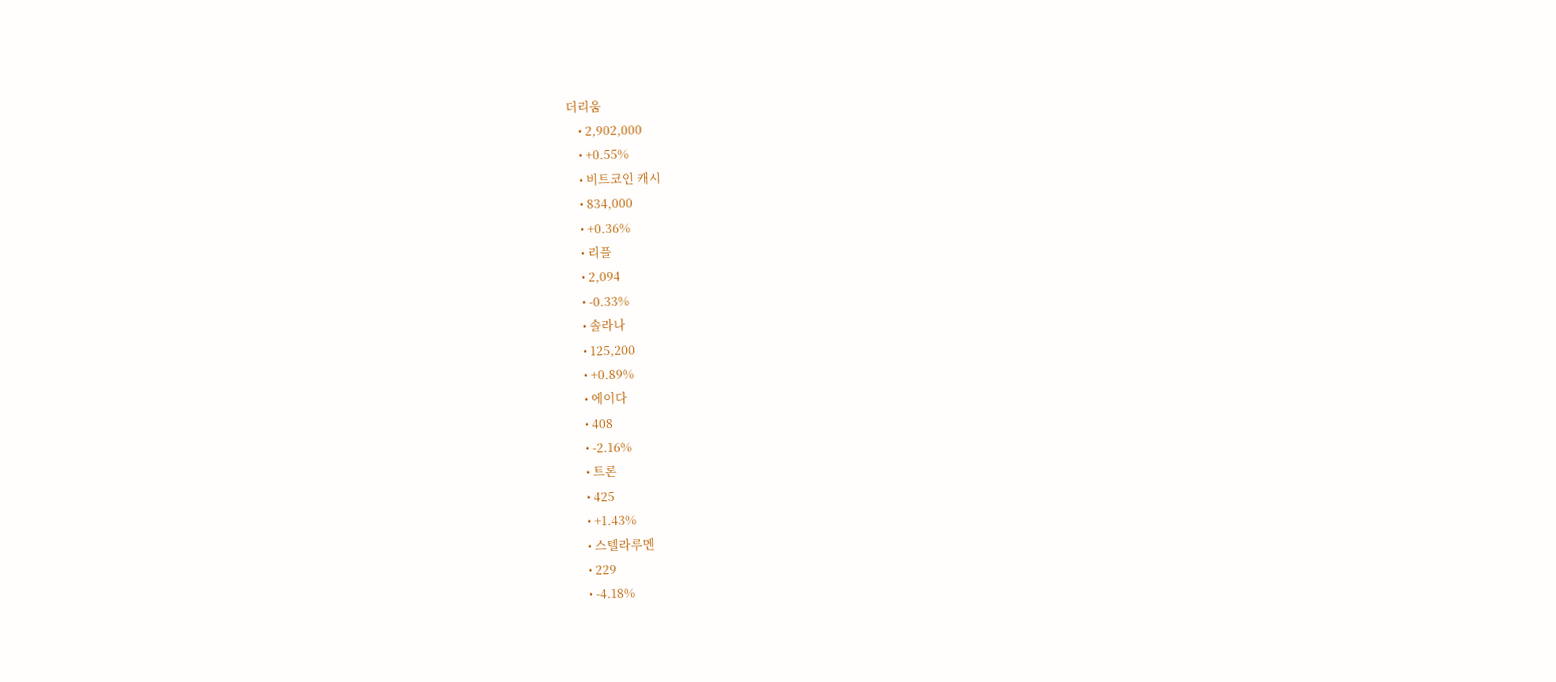더리움
    • 2,902,000
    • +0.55%
    • 비트코인 캐시
    • 834,000
    • +0.36%
    • 리플
    • 2,094
    • -0.33%
    • 솔라나
    • 125,200
    • +0.89%
    • 에이다
    • 408
    • -2.16%
    • 트론
    • 425
    • +1.43%
    • 스텔라루멘
    • 229
    • -4.18%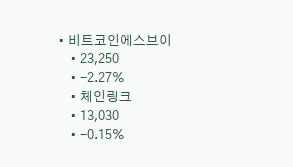• 비트코인에스브이
    • 23,250
    • -2.27%
    • 체인링크
    • 13,030
    • -0.15%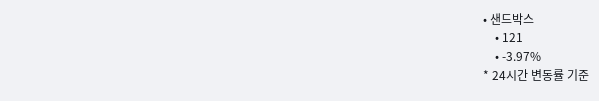• 샌드박스
    • 121
    • -3.97%
* 24시간 변동률 기준